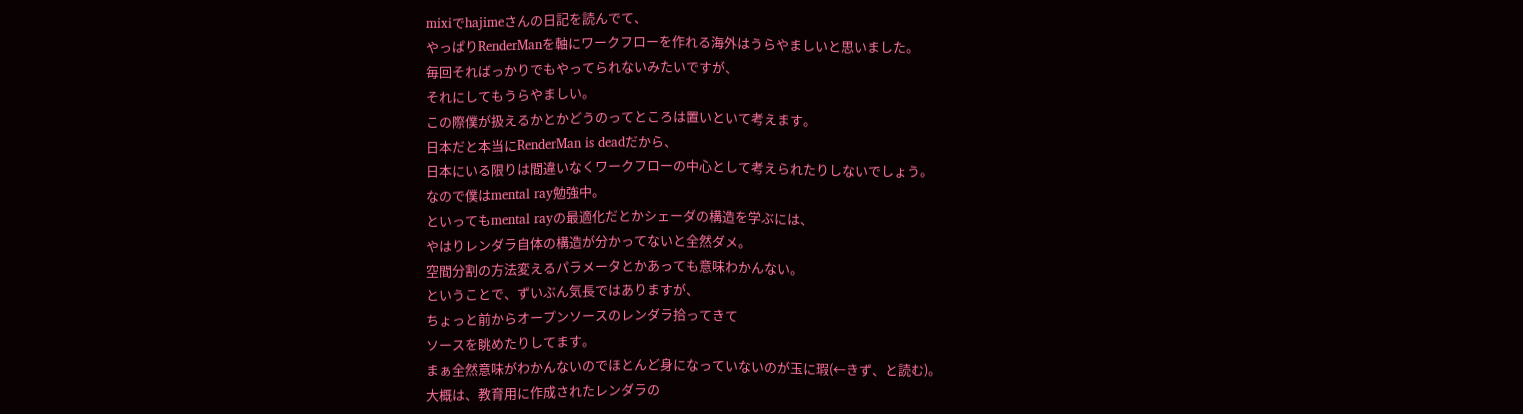mixiでhajimeさんの日記を読んでて、
やっぱりRenderManを軸にワークフローを作れる海外はうらやましいと思いました。
毎回そればっかりでもやってられないみたいですが、
それにしてもうらやましい。
この際僕が扱えるかとかどうのってところは置いといて考えます。
日本だと本当にRenderMan is deadだから、
日本にいる限りは間違いなくワークフローの中心として考えられたりしないでしょう。
なので僕はmental ray勉強中。
といってもmental rayの最適化だとかシェーダの構造を学ぶには、
やはりレンダラ自体の構造が分かってないと全然ダメ。
空間分割の方法変えるパラメータとかあっても意味わかんない。
ということで、ずいぶん気長ではありますが、
ちょっと前からオープンソースのレンダラ拾ってきて
ソースを眺めたりしてます。
まぁ全然意味がわかんないのでほとんど身になっていないのが玉に瑕(←きず、と読む)。
大概は、教育用に作成されたレンダラの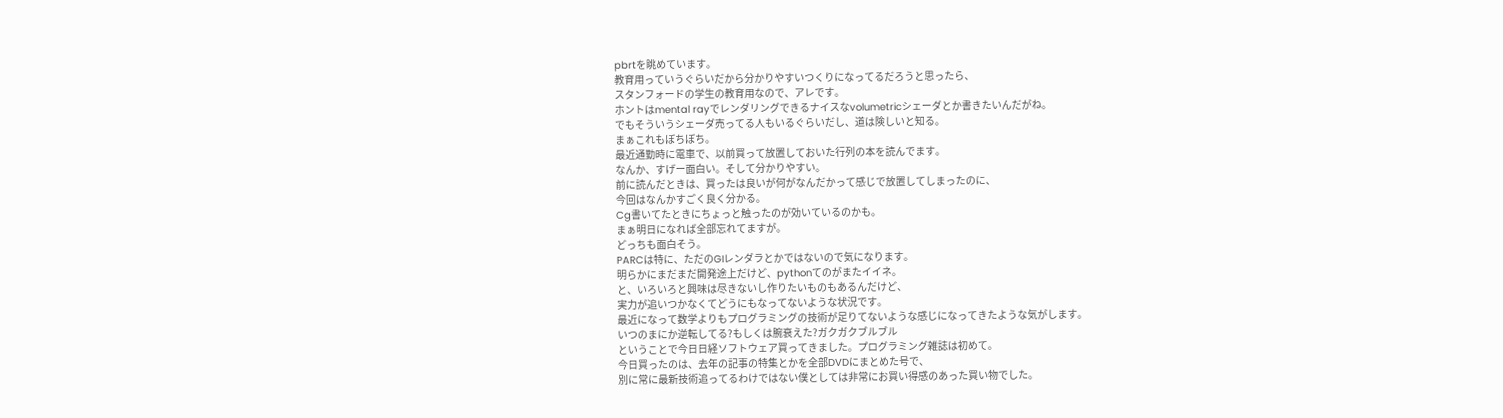pbrtを眺めています。
教育用っていうぐらいだから分かりやすいつくりになってるだろうと思ったら、
スタンフォードの学生の教育用なので、アレです。
ホントはmental rayでレンダリングできるナイスなvolumetricシェーダとか書きたいんだがね。
でもそういうシェーダ売ってる人もいるぐらいだし、道は険しいと知る。
まぁこれもぼちぼち。
最近通勤時に電車で、以前買って放置しておいた行列の本を読んでます。
なんか、すげー面白い。そして分かりやすい。
前に読んだときは、買ったは良いが何がなんだかって感じで放置してしまったのに、
今回はなんかすごく良く分かる。
Cg書いてたときにちょっと触ったのが効いているのかも。
まぁ明日になれば全部忘れてますが。
どっちも面白そう。
PARCは特に、ただのGIレンダラとかではないので気になります。
明らかにまだまだ開発途上だけど、pythonてのがまたイイネ。
と、いろいろと興味は尽きないし作りたいものもあるんだけど、
実力が追いつかなくてどうにもなってないような状況です。
最近になって数学よりもプログラミングの技術が足りてないような感じになってきたような気がします。
いつのまにか逆転してる?もしくは腕衰えた?ガクガクブルブル
ということで今日日経ソフトウェア買ってきました。プログラミング雑誌は初めて。
今日買ったのは、去年の記事の特集とかを全部DVDにまとめた号で、
別に常に最新技術追ってるわけではない僕としては非常にお買い得感のあった買い物でした。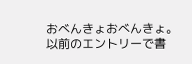おべんきょおべんきょ。
以前のエントリーで書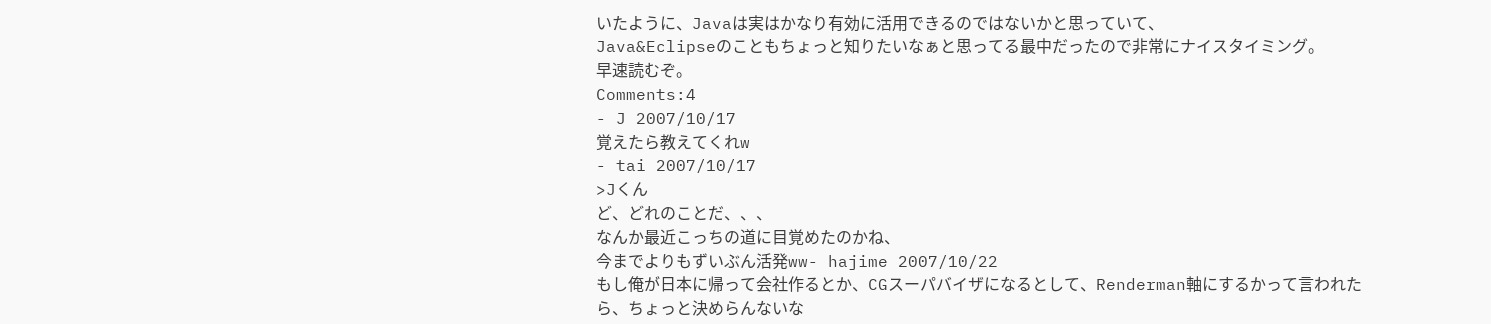いたように、Javaは実はかなり有効に活用できるのではないかと思っていて、
Java&Eclipseのこともちょっと知りたいなぁと思ってる最中だったので非常にナイスタイミング。
早速読むぞ。
Comments:4
- J 2007/10/17
覚えたら教えてくれw
- tai 2007/10/17
>Jくん
ど、どれのことだ、、、
なんか最近こっちの道に目覚めたのかね、
今までよりもずいぶん活発ww- hajime 2007/10/22
もし俺が日本に帰って会社作るとか、CGスーパバイザになるとして、Renderman軸にするかって言われたら、ちょっと決めらんないな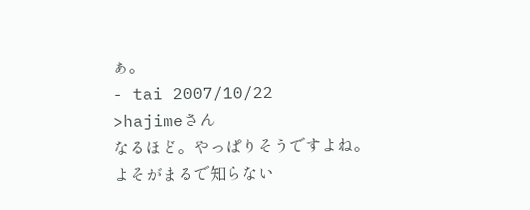ぁ。
- tai 2007/10/22
>hajimeさん
なるほど。やっぱりそうですよね。
よそがまるで知らない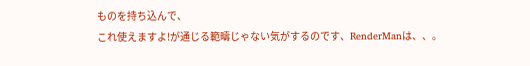ものを持ち込んで、
これ使えますよ!が通じる範疇じゃない気がするのです、RenderManは、、。